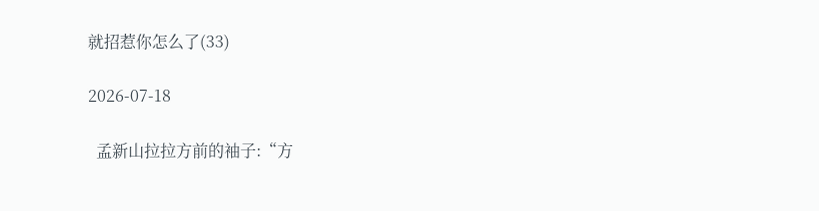就招惹你怎么了(33)

2026-07-18

  孟新山拉拉方前的袖子:“方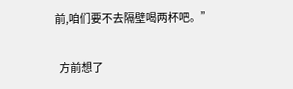前,咱们要不去隔壁喝两杯吧。”

  方前想了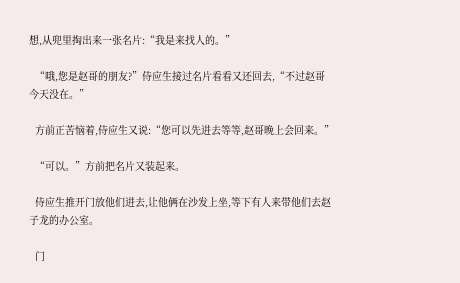想,从兜里掏出来一张名片:“我是来找人的。”

  “哦,您是赵哥的朋友?”侍应生接过名片看看又还回去,“不过赵哥今天没在。”

  方前正苦恼着,侍应生又说:“您可以先进去等等,赵哥晚上会回来。”

  “可以。”方前把名片又装起来。

  侍应生推开门放他们进去,让他俩在沙发上坐,等下有人来带他们去赵子龙的办公室。

  门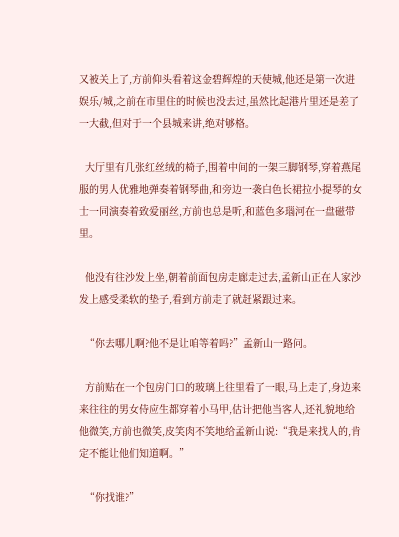又被关上了,方前仰头看着这金碧辉煌的天使城,他还是第一次进娱乐/城,之前在市里住的时候也没去过,虽然比起港片里还是差了一大截,但对于一个县城来讲,绝对够格。

  大厅里有几张红丝绒的椅子,围着中间的一架三脚钢琴,穿着燕尾服的男人优雅地弹奏着钢琴曲,和旁边一袭白色长裙拉小提琴的女士一同演奏着致爱丽丝,方前也总是听,和蓝色多瑙河在一盘磁带里。

  他没有往沙发上坐,朝着前面包房走廊走过去,孟新山正在人家沙发上感受柔软的垫子,看到方前走了就赶紧跟过来。

  “你去哪儿啊?他不是让咱等着吗?”孟新山一路问。

  方前贴在一个包房门口的玻璃上往里看了一眼,马上走了,身边来来往往的男女侍应生都穿着小马甲,估计把他当客人,还礼貌地给他微笑,方前也微笑,皮笑肉不笑地给孟新山说:“我是来找人的,肯定不能让他们知道啊。”

  “你找谁?”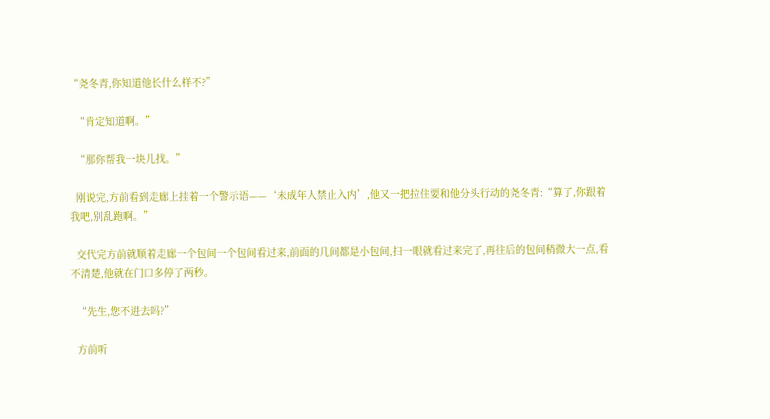“尧冬青,你知道他长什么样不?”

  “肯定知道啊。”

  “那你帮我一块儿找。”

  刚说完,方前看到走廊上挂着一个警示语——‘未成年人禁止入内’,他又一把拉住要和他分头行动的尧冬青:“算了,你跟着我吧,别乱跑啊。”

  交代完方前就顺着走廊一个包间一个包间看过来,前面的几间都是小包间,扫一眼就看过来完了,再往后的包间稍微大一点,看不清楚,他就在门口多停了两秒。

  “先生,您不进去吗?”

  方前听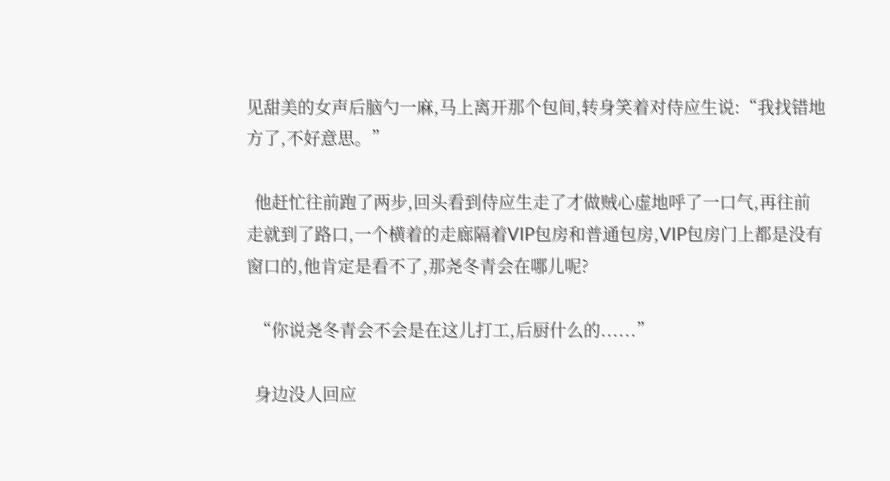见甜美的女声后脑勺一麻,马上离开那个包间,转身笑着对侍应生说:“我找错地方了,不好意思。”

  他赶忙往前跑了两步,回头看到侍应生走了才做贼心虚地呼了一口气,再往前走就到了路口,一个横着的走廊隔着VIP包房和普通包房,VIP包房门上都是没有窗口的,他肯定是看不了,那尧冬青会在哪儿呢?

  “你说尧冬青会不会是在这儿打工,后厨什么的......”

  身边没人回应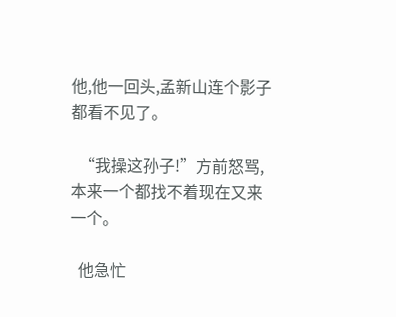他,他一回头,孟新山连个影子都看不见了。

  “我操这孙子!”方前怒骂,本来一个都找不着现在又来一个。

  他急忙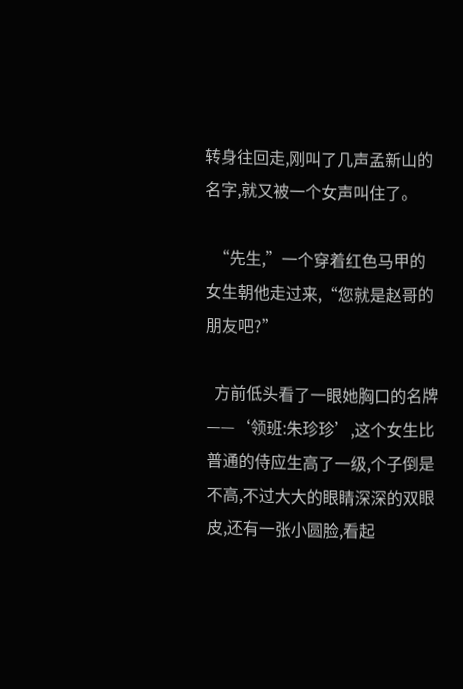转身往回走,刚叫了几声孟新山的名字,就又被一个女声叫住了。

  “先生,”一个穿着红色马甲的女生朝他走过来,“您就是赵哥的朋友吧?”

  方前低头看了一眼她胸口的名牌——‘领班:朱珍珍’,这个女生比普通的侍应生高了一级,个子倒是不高,不过大大的眼睛深深的双眼皮,还有一张小圆脸,看起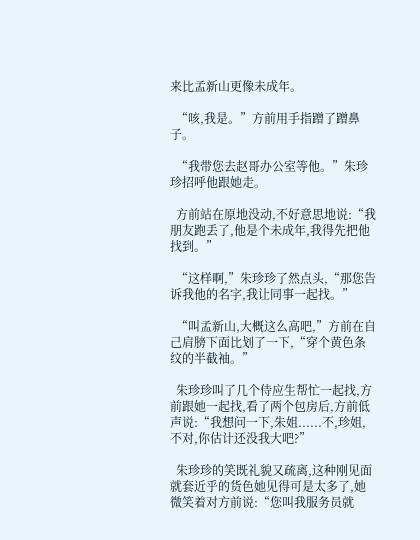来比孟新山更像未成年。

  “咳,我是。”方前用手指蹭了蹭鼻子。

  “我带您去赵哥办公室等他。”朱珍珍招呼他跟她走。

  方前站在原地没动,不好意思地说:“我朋友跑丢了,他是个未成年,我得先把他找到。”

  “这样啊,”朱珍珍了然点头,“那您告诉我他的名字,我让同事一起找。”

  “叫孟新山,大概这么高吧,”方前在自己肩膀下面比划了一下,“穿个黄色条纹的半截袖。”

  朱珍珍叫了几个侍应生帮忙一起找,方前跟她一起找,看了两个包房后,方前低声说:“我想问一下,朱姐......不,珍姐,不对,你估计还没我大吧?”

  朱珍珍的笑既礼貌又疏离,这种刚见面就套近乎的货色她见得可是太多了,她微笑着对方前说:“您叫我服务员就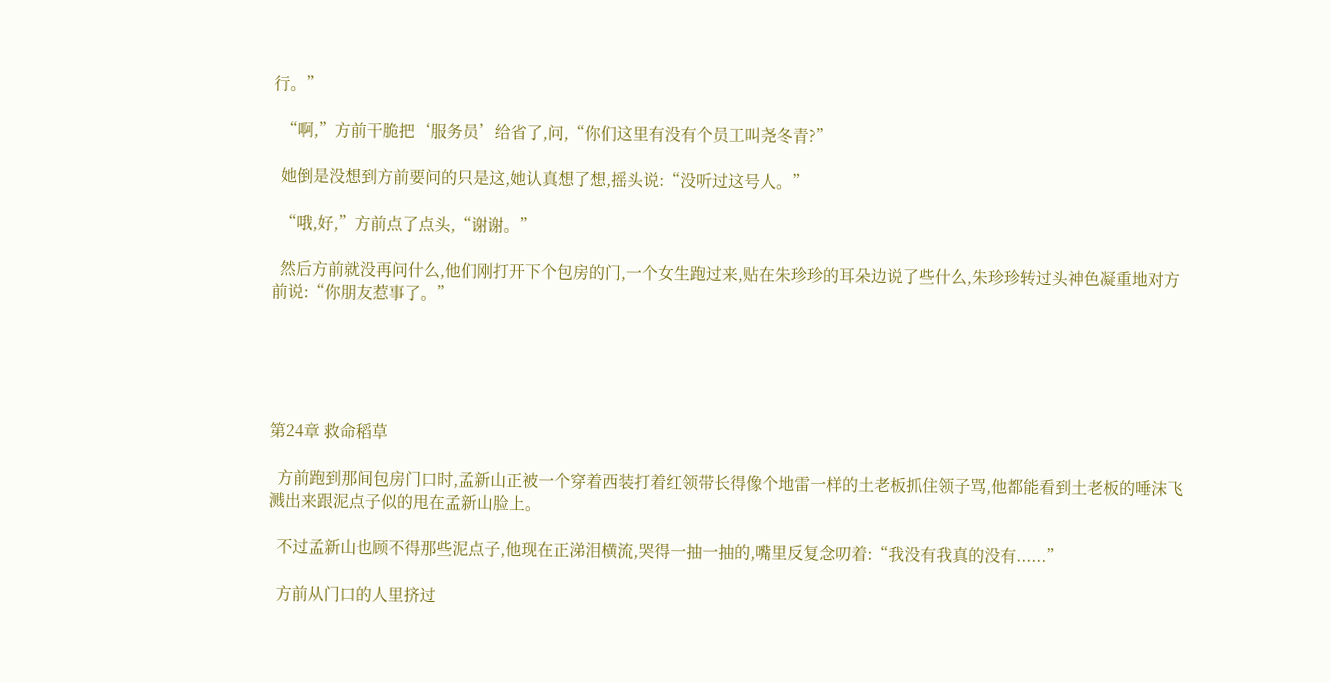行。”

  “啊,”方前干脆把‘服务员’给省了,问,“你们这里有没有个员工叫尧冬青?”

  她倒是没想到方前要问的只是这,她认真想了想,摇头说:“没听过这号人。”

  “哦,好,”方前点了点头,“谢谢。”

  然后方前就没再问什么,他们刚打开下个包房的门,一个女生跑过来,贴在朱珍珍的耳朵边说了些什么,朱珍珍转过头神色凝重地对方前说:“你朋友惹事了。”





第24章 救命稻草

  方前跑到那间包房门口时,孟新山正被一个穿着西装打着红领带长得像个地雷一样的土老板抓住领子骂,他都能看到土老板的唾沫飞溅出来跟泥点子似的甩在孟新山脸上。

  不过孟新山也顾不得那些泥点子,他现在正涕泪横流,哭得一抽一抽的,嘴里反复念叨着:“我没有我真的没有......”

  方前从门口的人里挤过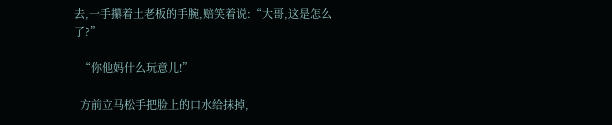去,一手攥着土老板的手腕,赔笑着说:“大哥,这是怎么了?”

  “你他妈什么玩意儿!”

  方前立马松手把脸上的口水给抹掉,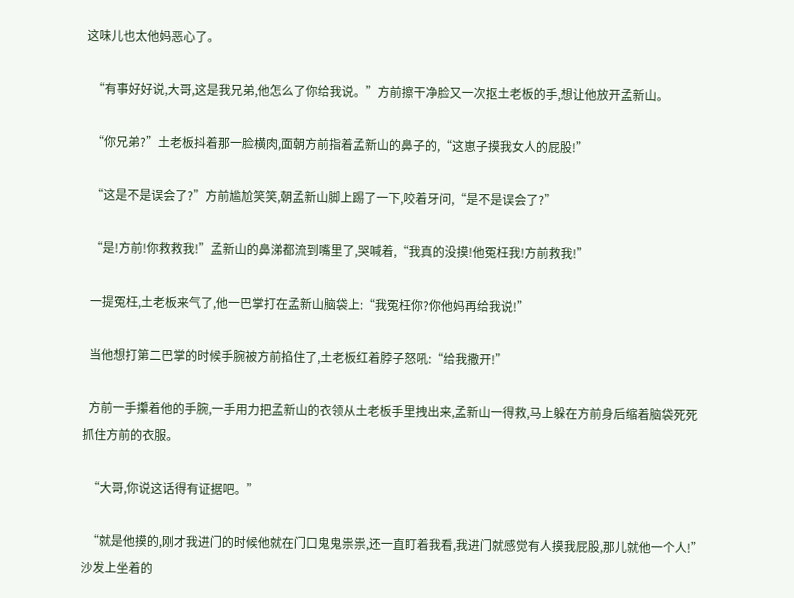这味儿也太他妈恶心了。

  “有事好好说,大哥,这是我兄弟,他怎么了你给我说。”方前擦干净脸又一次抠土老板的手,想让他放开孟新山。

  “你兄弟?”土老板抖着那一脸横肉,面朝方前指着孟新山的鼻子的,“这崽子摸我女人的屁股!”

  “这是不是误会了?”方前尴尬笑笑,朝孟新山脚上踢了一下,咬着牙问,“是不是误会了?”

  “是!方前!你救救我!”孟新山的鼻涕都流到嘴里了,哭喊着,“我真的没摸!他冤枉我!方前救我!”

  一提冤枉,土老板来气了,他一巴掌打在孟新山脑袋上:“我冤枉你?你他妈再给我说!”

  当他想打第二巴掌的时候手腕被方前掐住了,土老板红着脖子怒吼:“给我撒开!”

  方前一手攥着他的手腕,一手用力把孟新山的衣领从土老板手里拽出来,孟新山一得救,马上躲在方前身后缩着脑袋死死抓住方前的衣服。

  “大哥,你说这话得有证据吧。”

  “就是他摸的,刚才我进门的时候他就在门口鬼鬼祟祟,还一直盯着我看,我进门就感觉有人摸我屁股,那儿就他一个人!”沙发上坐着的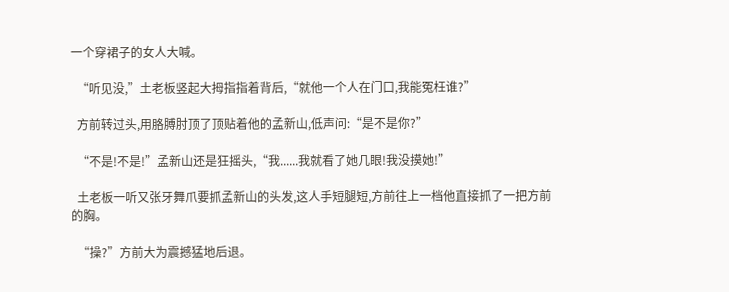一个穿裙子的女人大喊。

  “听见没,”土老板竖起大拇指指着背后,“就他一个人在门口,我能冤枉谁?”

  方前转过头,用胳膊肘顶了顶贴着他的孟新山,低声问:“是不是你?”

  “不是!不是!”孟新山还是狂摇头,“我......我就看了她几眼!我没摸她!”

  土老板一听又张牙舞爪要抓孟新山的头发,这人手短腿短,方前往上一档他直接抓了一把方前的胸。

  “操?”方前大为震撼猛地后退。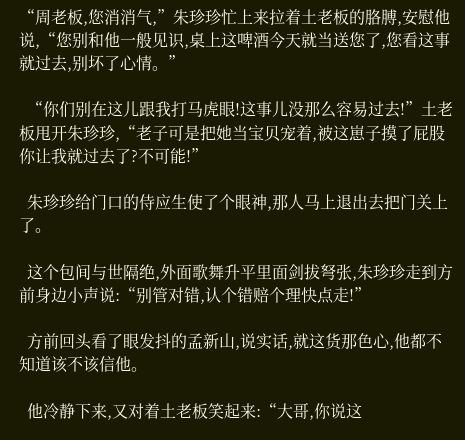“周老板,您消消气,”朱珍珍忙上来拉着土老板的胳膊,安慰他说,“您别和他一般见识,桌上这啤酒今天就当送您了,您看这事就过去,别坏了心情。”

  “你们别在这儿跟我打马虎眼!这事儿没那么容易过去!”土老板甩开朱珍珍,“老子可是把她当宝贝宠着,被这崽子摸了屁股你让我就过去了?不可能!”

  朱珍珍给门口的侍应生使了个眼神,那人马上退出去把门关上了。

  这个包间与世隔绝,外面歌舞升平里面剑拔弩张,朱珍珍走到方前身边小声说:“别管对错,认个错赔个理快点走!”

  方前回头看了眼发抖的孟新山,说实话,就这货那色心,他都不知道该不该信他。

  他冷静下来,又对着土老板笑起来:“大哥,你说这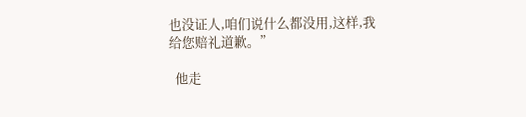也没证人,咱们说什么都没用,这样,我给您赔礼道歉。”

  他走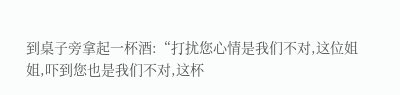到桌子旁拿起一杯酒:“打扰您心情是我们不对,这位姐姐,吓到您也是我们不对,这杯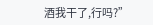酒我干了,行吗?”